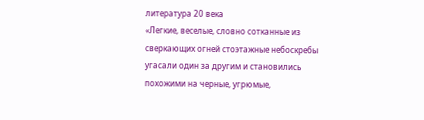литература 20 века
«Легкие, веселые, словно сотканные из сверкающих огней стоэтажные небоскребы угасали один за другим и становились похожими на черные, угрюмые,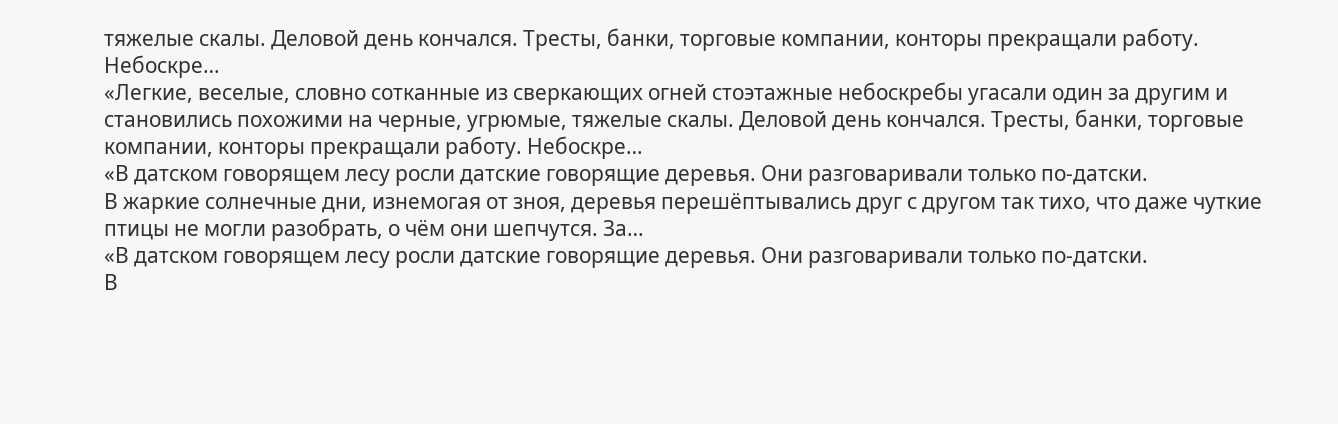тяжелые скалы. Деловой день кончался. Тресты, банки, торговые компании, конторы прекращали работу. Небоскре…
«Легкие, веселые, словно сотканные из сверкающих огней стоэтажные небоскребы угасали один за другим и становились похожими на черные, угрюмые, тяжелые скалы. Деловой день кончался. Тресты, банки, торговые компании, конторы прекращали работу. Небоскре…
«В датском говорящем лесу росли датские говорящие деревья. Они разговаривали только по-датски.
В жаркие солнечные дни, изнемогая от зноя, деревья перешёптывались друг с другом так тихо, что даже чуткие птицы не могли разобрать, о чём они шепчутся. За…
«В датском говорящем лесу росли датские говорящие деревья. Они разговаривали только по-датски.
В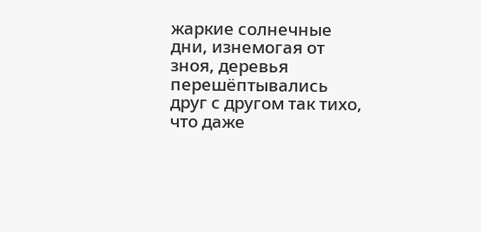жаркие солнечные дни, изнемогая от зноя, деревья перешёптывались друг с другом так тихо, что даже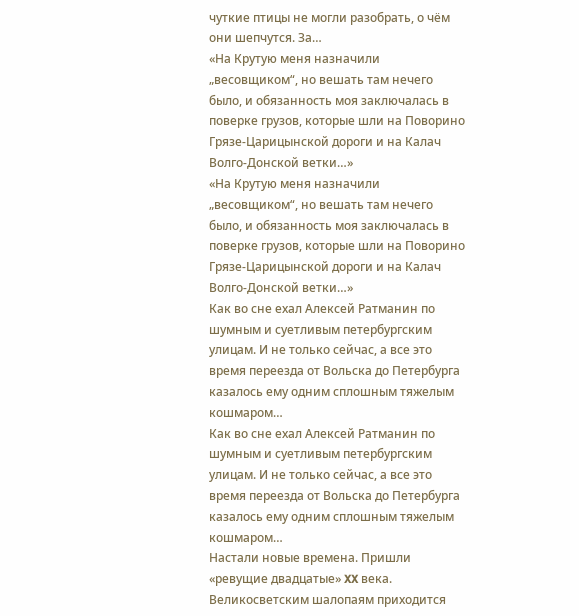чуткие птицы не могли разобрать, о чём они шепчутся. За…
«На Крутую меня назначили „весовщиком“, но вешать там нечего было, и обязанность моя заключалась в поверке грузов, которые шли на Поворино Грязе-Царицынской дороги и на Калач Волго-Донской ветки…»
«На Крутую меня назначили „весовщиком“, но вешать там нечего было, и обязанность моя заключалась в поверке грузов, которые шли на Поворино Грязе-Царицынской дороги и на Калач Волго-Донской ветки…»
Как во сне ехал Алексей Ратманин по шумным и суетливым петербургским улицам. И не только сейчас, а все это время переезда от Вольска до Петербурга казалось ему одним сплошным тяжелым кошмаром…
Как во сне ехал Алексей Ратманин по шумным и суетливым петербургским улицам. И не только сейчас, а все это время переезда от Вольска до Петербурга казалось ему одним сплошным тяжелым кошмаром…
Настали новые времена. Пришли «ревущие двадцатые» XX века.
Великосветским шалопаям приходится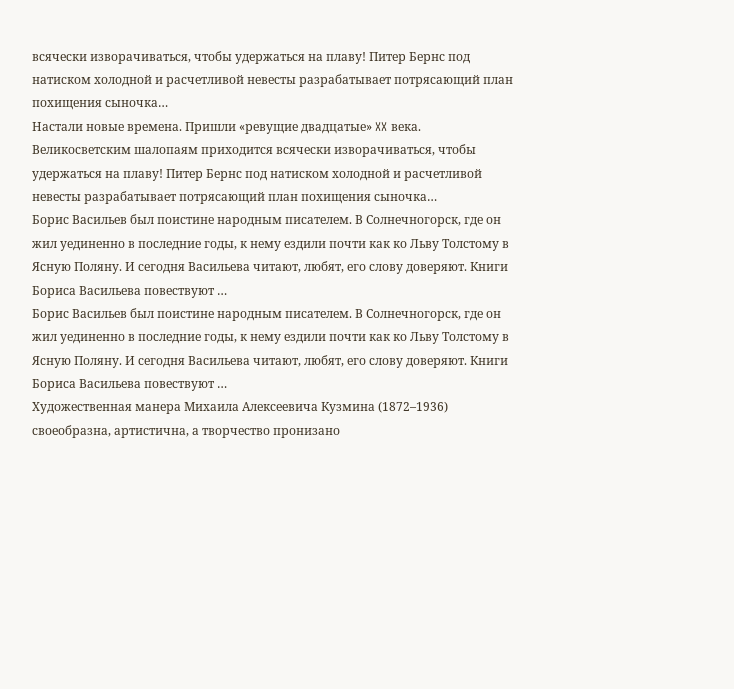всячески изворачиваться, чтобы удержаться на плаву! Питер Бернс под натиском холодной и расчетливой невесты разрабатывает потрясающий план похищения сыночка…
Настали новые времена. Пришли «ревущие двадцатые» XX века.
Великосветским шалопаям приходится всячески изворачиваться, чтобы удержаться на плаву! Питер Бернс под натиском холодной и расчетливой невесты разрабатывает потрясающий план похищения сыночка…
Борис Васильев был поистине народным писателем. В Солнечногорск, где он жил уединенно в последние годы, к нему ездили почти как ко Льву Толстому в Ясную Поляну. И сегодня Васильева читают, любят, его слову доверяют. Книги Бориса Васильева повествуют …
Борис Васильев был поистине народным писателем. В Солнечногорск, где он жил уединенно в последние годы, к нему ездили почти как ко Льву Толстому в Ясную Поляну. И сегодня Васильева читают, любят, его слову доверяют. Книги Бориса Васильева повествуют …
Художественная манера Михаила Алексеевича Кузмина (1872–1936) своеобразна, артистична, а творчество пронизано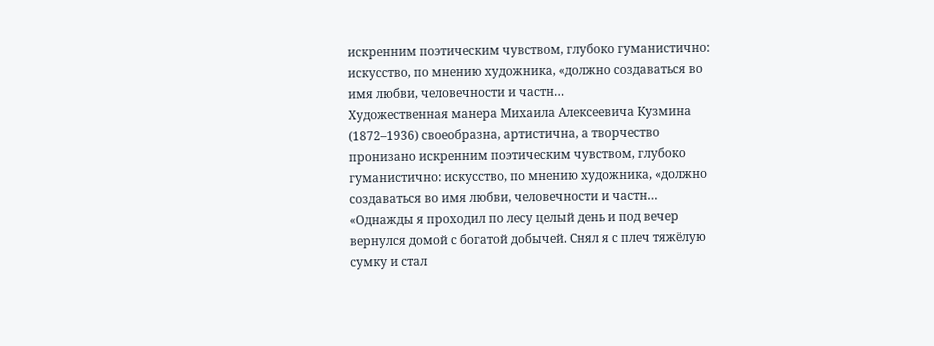искренним поэтическим чувством, глубоко гуманистично: искусство, по мнению художника, «должно создаваться во имя любви, человечности и частн…
Художественная манера Михаила Алексеевича Кузмина (1872–1936) своеобразна, артистична, а творчество пронизано искренним поэтическим чувством, глубоко гуманистично: искусство, по мнению художника, «должно создаваться во имя любви, человечности и частн…
«Однажды я проходил по лесу целый день и под вечер вернулся домой с богатой добычей. Снял я с плеч тяжёлую сумку и стал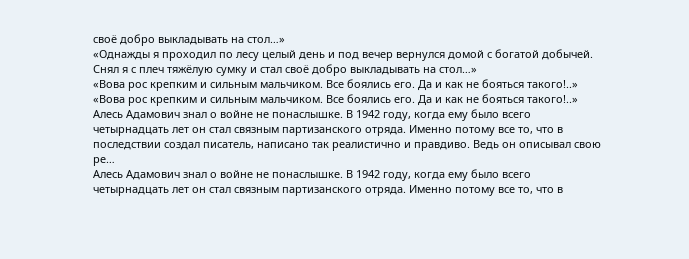своё добро выкладывать на стол…»
«Однажды я проходил по лесу целый день и под вечер вернулся домой с богатой добычей. Снял я с плеч тяжёлую сумку и стал своё добро выкладывать на стол…»
«Вова рос крепким и сильным мальчиком. Все боялись его. Да и как не бояться такого!..»
«Вова рос крепким и сильным мальчиком. Все боялись его. Да и как не бояться такого!..»
Алесь Адамович знал о войне не понаслышке. В 1942 году, когда ему было всего четырнадцать лет он стал связным партизанского отряда. Именно потому все то, что в последствии создал писатель, написано так реалистично и правдиво. Ведь он описывал свою ре…
Алесь Адамович знал о войне не понаслышке. В 1942 году, когда ему было всего четырнадцать лет он стал связным партизанского отряда. Именно потому все то, что в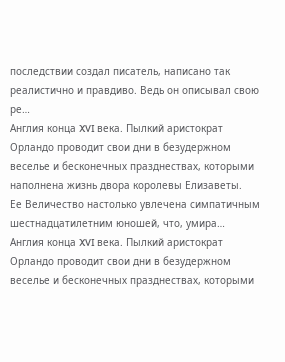последствии создал писатель, написано так реалистично и правдиво. Ведь он описывал свою ре…
Англия конца XVI века. Пылкий аристократ Орландо проводит свои дни в безудержном веселье и бесконечных празднествах, которыми наполнена жизнь двора королевы Елизаветы.
Ее Величество настолько увлечена симпатичным шестнадцатилетним юношей, что, умира…
Англия конца XVI века. Пылкий аристократ Орландо проводит свои дни в безудержном веселье и бесконечных празднествах, которыми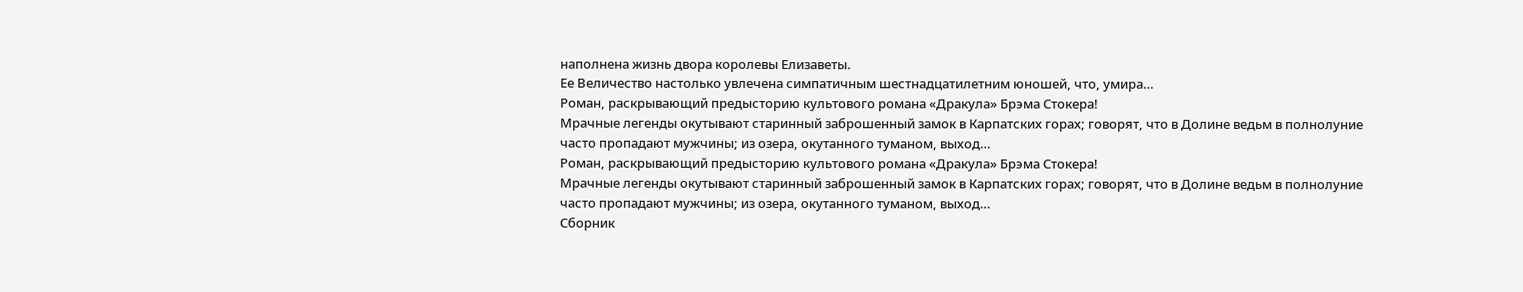наполнена жизнь двора королевы Елизаветы.
Ее Величество настолько увлечена симпатичным шестнадцатилетним юношей, что, умира…
Роман, раскрывающий предысторию культового романа «Дракула» Брэма Стокера!
Мрачные легенды окутывают старинный заброшенный замок в Карпатских горах; говорят, что в Долине ведьм в полнолуние часто пропадают мужчины; из озера, окутанного туманом, выход…
Роман, раскрывающий предысторию культового романа «Дракула» Брэма Стокера!
Мрачные легенды окутывают старинный заброшенный замок в Карпатских горах; говорят, что в Долине ведьм в полнолуние часто пропадают мужчины; из озера, окутанного туманом, выход…
Сборник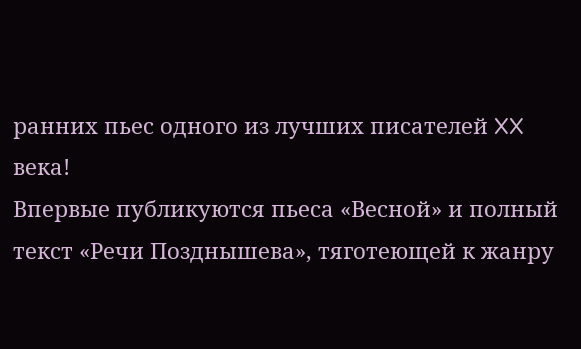ранних пьес одного из лучших писателей XX века!
Впервые публикуются пьеса «Весной» и полный текст «Речи Позднышева», тяготеющей к жанру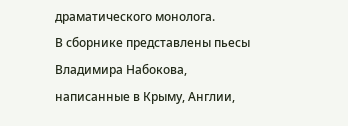драматического монолога.
В сборнике представлены пьесы Владимира Набокова, написанные в Крыму, Англии,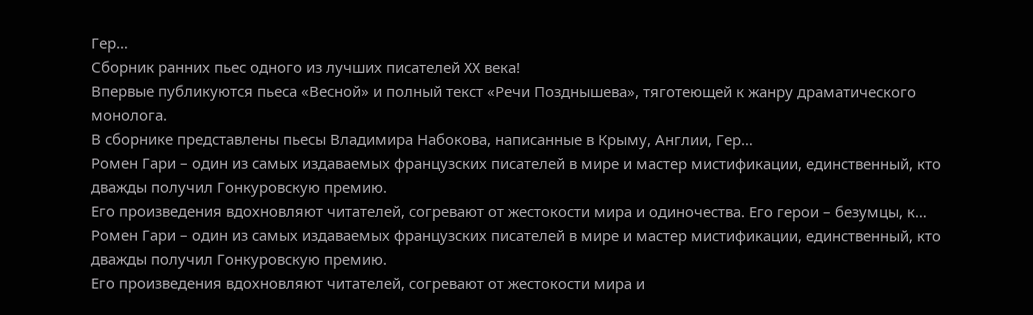Гер…
Сборник ранних пьес одного из лучших писателей XX века!
Впервые публикуются пьеса «Весной» и полный текст «Речи Позднышева», тяготеющей к жанру драматического монолога.
В сборнике представлены пьесы Владимира Набокова, написанные в Крыму, Англии, Гер…
Ромен Гари – один из самых издаваемых французских писателей в мире и мастер мистификации, единственный, кто дважды получил Гонкуровскую премию.
Его произведения вдохновляют читателей, согревают от жестокости мира и одиночества. Его герои – безумцы, к…
Ромен Гари – один из самых издаваемых французских писателей в мире и мастер мистификации, единственный, кто дважды получил Гонкуровскую премию.
Его произведения вдохновляют читателей, согревают от жестокости мира и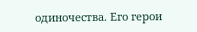одиночества. Его герои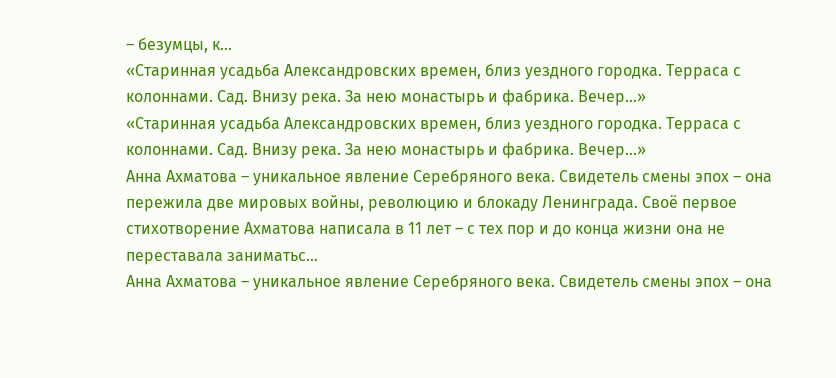– безумцы, к…
«Старинная усадьба Александровских времен, близ уездного городка. Терраса с колоннами. Сад. Внизу река. За нею монастырь и фабрика. Вечер…»
«Старинная усадьба Александровских времен, близ уездного городка. Терраса с колоннами. Сад. Внизу река. За нею монастырь и фабрика. Вечер…»
Анна Ахматова – уникальное явление Серебряного века. Свидетель смены эпох – она пережила две мировых войны, революцию и блокаду Ленинграда. Своё первое стихотворение Ахматова написала в 11 лет – с тех пор и до конца жизни она не переставала заниматьс…
Анна Ахматова – уникальное явление Серебряного века. Свидетель смены эпох – она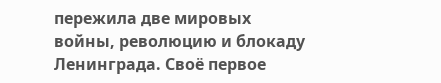пережила две мировых войны, революцию и блокаду Ленинграда. Своё первое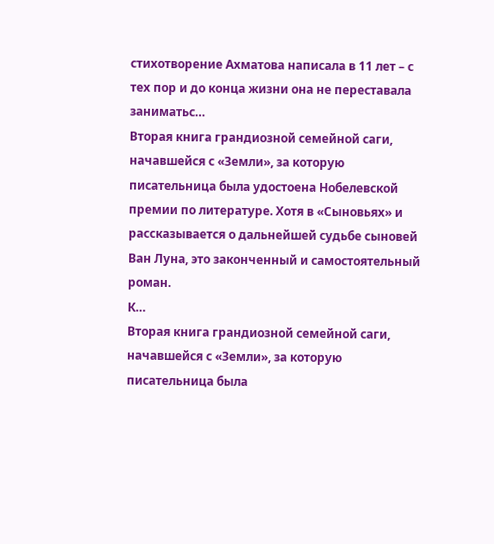стихотворение Ахматова написала в 11 лет – с тех пор и до конца жизни она не переставала заниматьс…
Вторая книга грандиозной семейной саги, начавшейся с «Земли», за которую писательница была удостоена Нобелевской премии по литературе. Хотя в «Сыновьях» и рассказывается о дальнейшей судьбе сыновей Ван Луна, это законченный и самостоятельный роман.
К…
Вторая книга грандиозной семейной саги, начавшейся с «Земли», за которую писательница была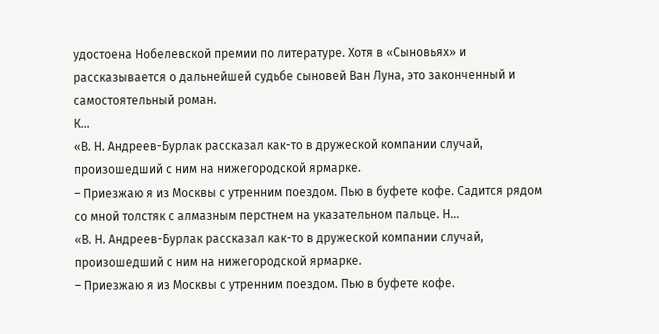удостоена Нобелевской премии по литературе. Хотя в «Сыновьях» и рассказывается о дальнейшей судьбе сыновей Ван Луна, это законченный и самостоятельный роман.
К…
«В. Н. Андреев-Бурлак рассказал как-то в дружеской компании случай, произошедший с ним на нижегородской ярмарке.
– Приезжаю я из Москвы с утренним поездом. Пью в буфете кофе. Садится рядом со мной толстяк с алмазным перстнем на указательном пальце. Н…
«В. Н. Андреев-Бурлак рассказал как-то в дружеской компании случай, произошедший с ним на нижегородской ярмарке.
– Приезжаю я из Москвы с утренним поездом. Пью в буфете кофе.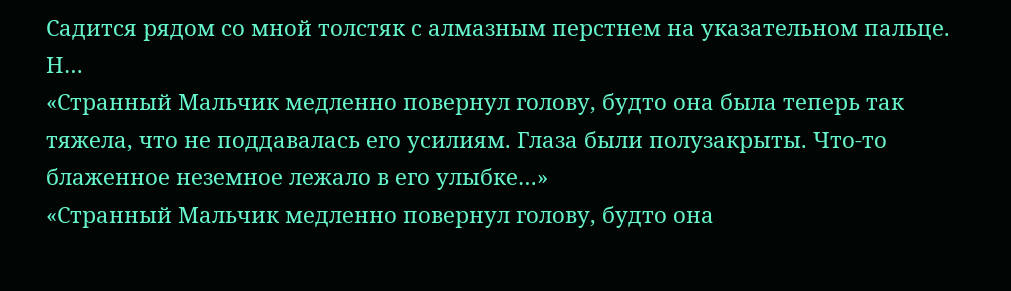Садится рядом со мной толстяк с алмазным перстнем на указательном пальце. Н…
«Странный Мальчик медленно повернул голову, будто она была теперь так тяжела, что не поддавалась его усилиям. Глаза были полузакрыты. Что-то блаженное неземное лежало в его улыбке…»
«Странный Мальчик медленно повернул голову, будто она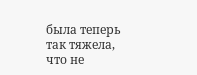была теперь так тяжела, что не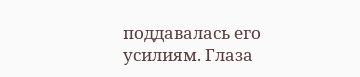поддавалась его усилиям. Глаза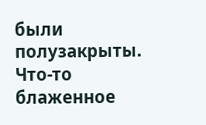были полузакрыты. Что-то блаженное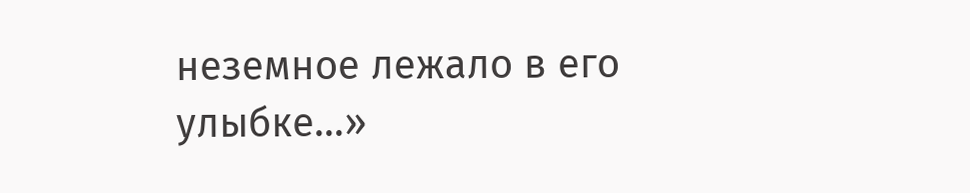неземное лежало в его улыбке…»